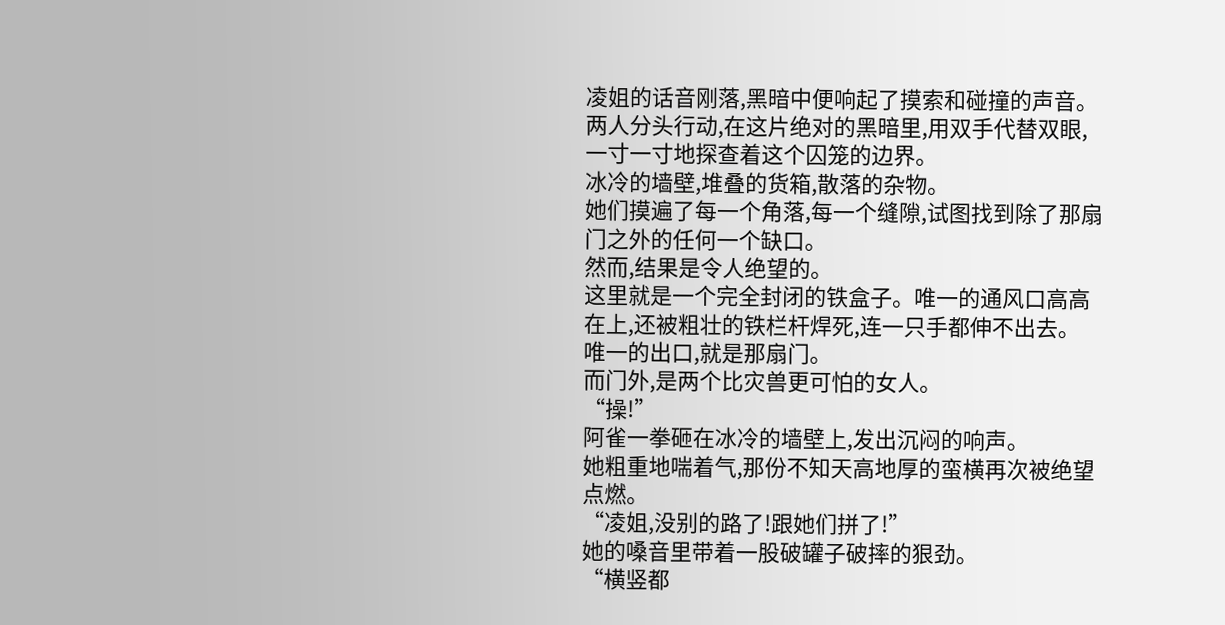凌姐的话音刚落,黑暗中便响起了摸索和碰撞的声音。
两人分头行动,在这片绝对的黑暗里,用双手代替双眼,一寸一寸地探查着这个囚笼的边界。
冰冷的墙壁,堆叠的货箱,散落的杂物。
她们摸遍了每一个角落,每一个缝隙,试图找到除了那扇门之外的任何一个缺口。
然而,结果是令人绝望的。
这里就是一个完全封闭的铁盒子。唯一的通风口高高在上,还被粗壮的铁栏杆焊死,连一只手都伸不出去。
唯一的出口,就是那扇门。
而门外,是两个比灾兽更可怕的女人。
“操!”
阿雀一拳砸在冰冷的墙壁上,发出沉闷的响声。
她粗重地喘着气,那份不知天高地厚的蛮横再次被绝望点燃。
“凌姐,没别的路了!跟她们拼了!”
她的嗓音里带着一股破罐子破摔的狠劲。
“横竖都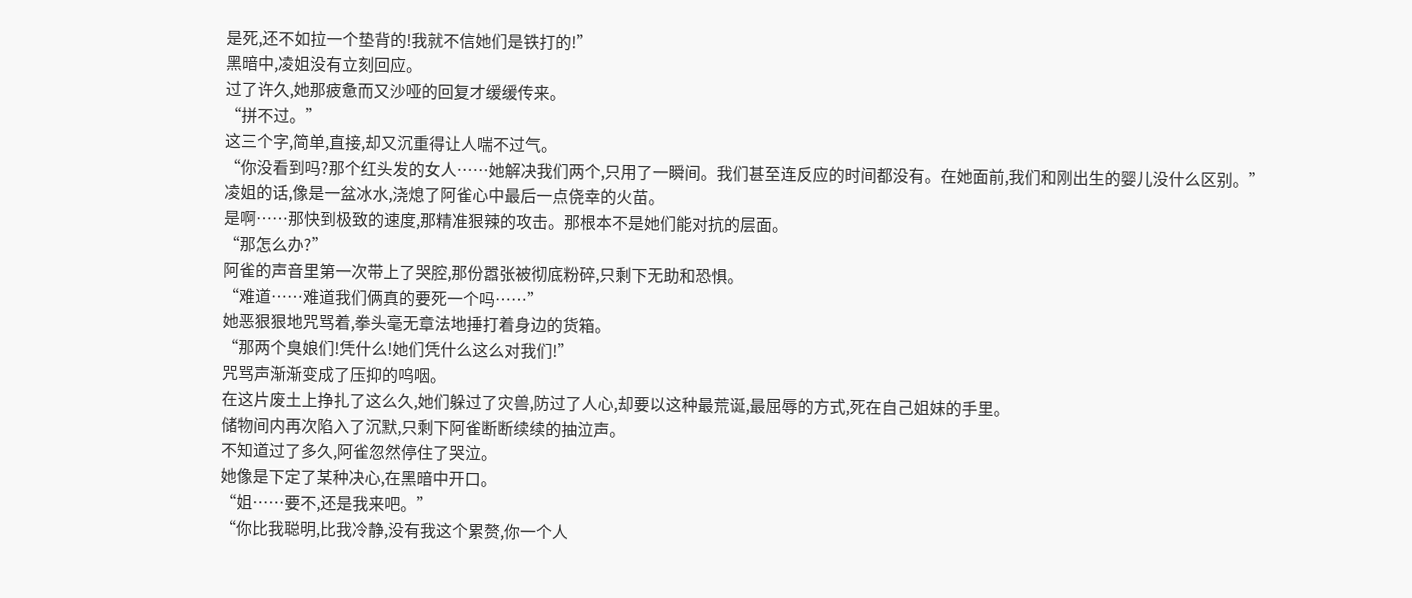是死,还不如拉一个垫背的!我就不信她们是铁打的!”
黑暗中,凌姐没有立刻回应。
过了许久,她那疲惫而又沙哑的回复才缓缓传来。
“拼不过。”
这三个字,简单,直接,却又沉重得让人喘不过气。
“你没看到吗?那个红头发的女人……她解决我们两个,只用了一瞬间。我们甚至连反应的时间都没有。在她面前,我们和刚出生的婴儿没什么区别。”
凌姐的话,像是一盆冰水,浇熄了阿雀心中最后一点侥幸的火苗。
是啊……那快到极致的速度,那精准狠辣的攻击。那根本不是她们能对抗的层面。
“那怎么办?”
阿雀的声音里第一次带上了哭腔,那份嚣张被彻底粉碎,只剩下无助和恐惧。
“难道……难道我们俩真的要死一个吗……”
她恶狠狠地咒骂着,拳头毫无章法地捶打着身边的货箱。
“那两个臭娘们!凭什么!她们凭什么这么对我们!”
咒骂声渐渐变成了压抑的呜咽。
在这片废土上挣扎了这么久,她们躲过了灾兽,防过了人心,却要以这种最荒诞,最屈辱的方式,死在自己姐妹的手里。
储物间内再次陷入了沉默,只剩下阿雀断断续续的抽泣声。
不知道过了多久,阿雀忽然停住了哭泣。
她像是下定了某种决心,在黑暗中开口。
“姐……要不,还是我来吧。”
“你比我聪明,比我冷静,没有我这个累赘,你一个人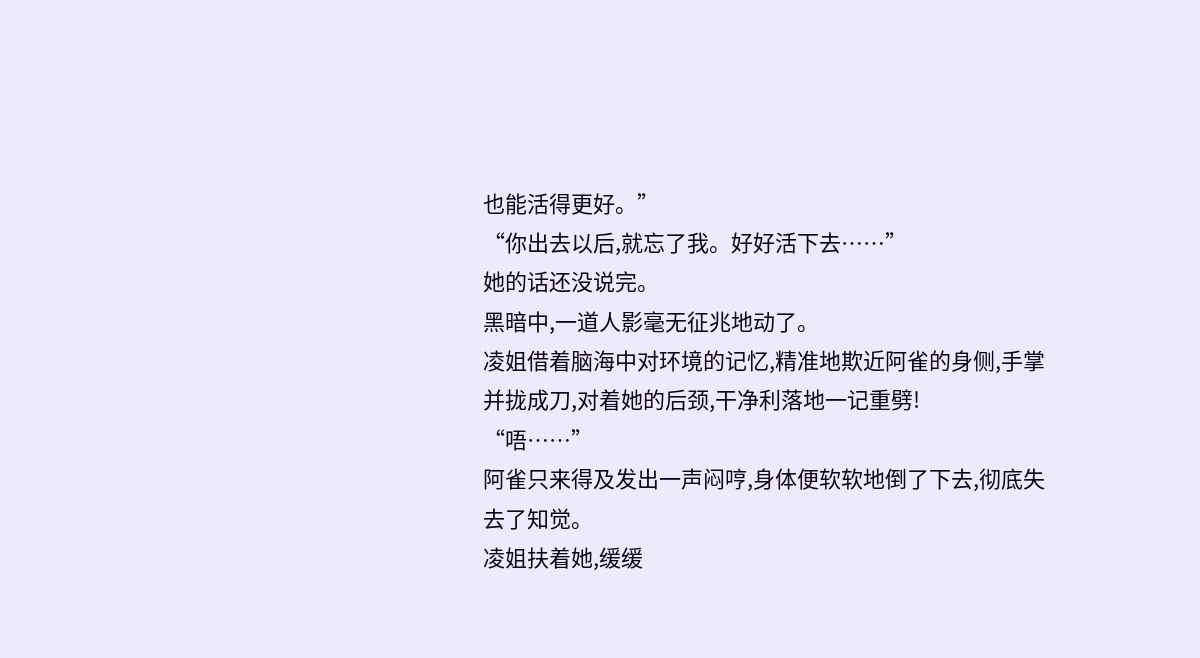也能活得更好。”
“你出去以后,就忘了我。好好活下去……”
她的话还没说完。
黑暗中,一道人影毫无征兆地动了。
凌姐借着脑海中对环境的记忆,精准地欺近阿雀的身侧,手掌并拢成刀,对着她的后颈,干净利落地一记重劈!
“唔……”
阿雀只来得及发出一声闷哼,身体便软软地倒了下去,彻底失去了知觉。
凌姐扶着她,缓缓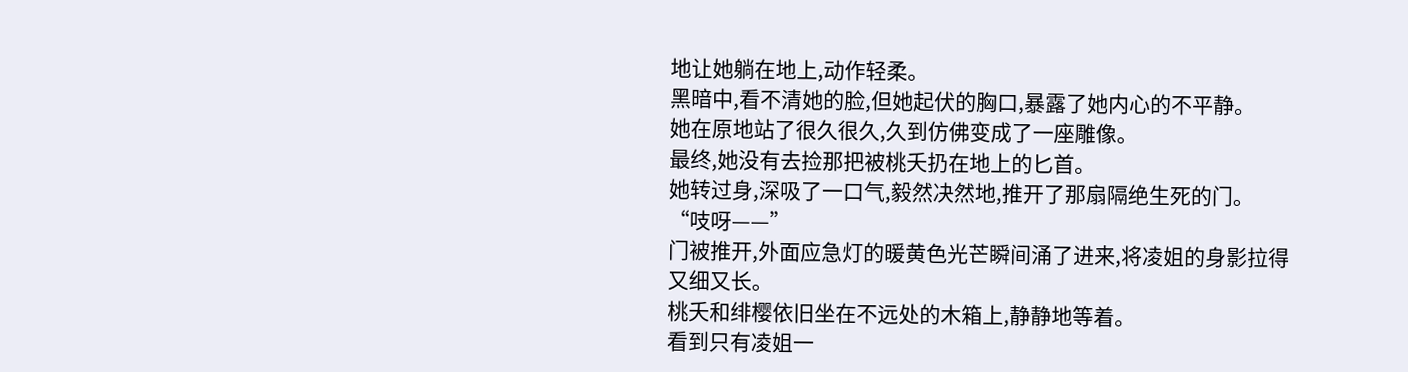地让她躺在地上,动作轻柔。
黑暗中,看不清她的脸,但她起伏的胸口,暴露了她内心的不平静。
她在原地站了很久很久,久到仿佛变成了一座雕像。
最终,她没有去捡那把被桃夭扔在地上的匕首。
她转过身,深吸了一口气,毅然决然地,推开了那扇隔绝生死的门。
“吱呀——”
门被推开,外面应急灯的暖黄色光芒瞬间涌了进来,将凌姐的身影拉得又细又长。
桃夭和绯樱依旧坐在不远处的木箱上,静静地等着。
看到只有凌姐一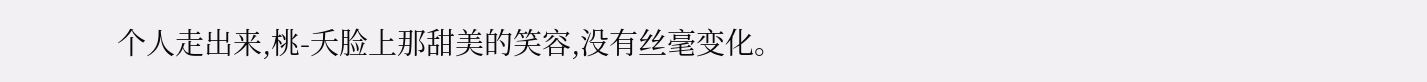个人走出来,桃-夭脸上那甜美的笑容,没有丝毫变化。